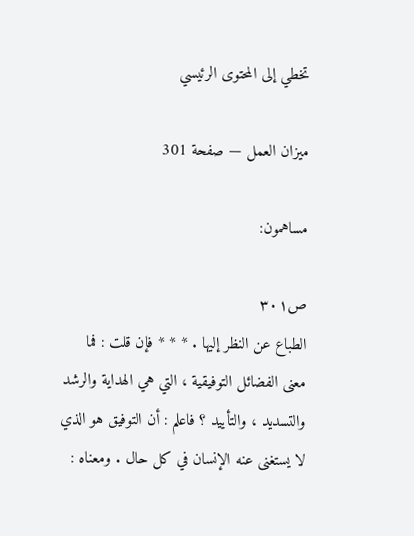تخطي إلى المحتوى الرئيسي

ميزان العمل — صفحة 301

مساهمون:

ص٣٠١
الطباع عن النظر إليها . * * * فإن قلت : فما معنى الفضائل التوفيقية ، التي هي الهداية والرشد والتسديد ، والتأييد ؟ فاعلم : أن التوفيق هو الذي لا يستغنى عنه الإنسان في كل حال . ومعناه :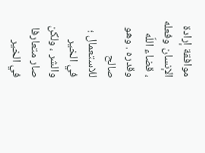موافقة إرادة الإنسان وفعله ، قضاء اللّه وقدره . وهو صالح للاستعمال ؛ في الخير والشر ، ولكن صار متعارفا في الخير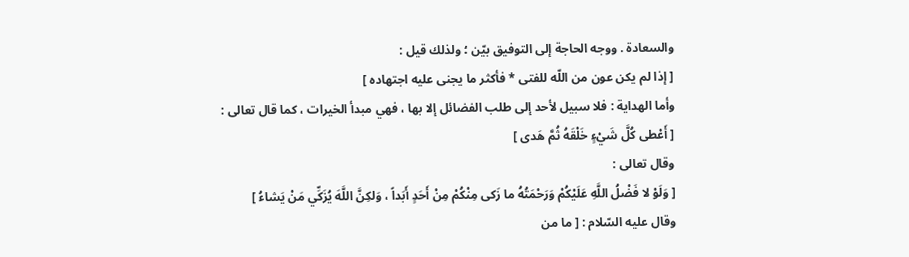والسعادة . ووجه الحاجة إلى التوفيق بيّن ؛ ولذلك قيل :
[ إذا لم يكن عون من اللّه للفتى * فأكثر ما يجنى عليه اجتهاده ]
وأما الهداية : فلا سبيل لأحد إلى طلب الفضائل إلا بها ، فهي مبدأ الخيرات ، كما قال تعالى :
[ أَعْطى كُلَّ شَيْءٍ خَلْقَهُ ثُمَّ هَدى ]
وقال تعالى :
[ وَلَوْ لا فَضْلُ اللَّهِ عَلَيْكُمْ وَرَحْمَتُهُ ما زَكى مِنْكُمْ مِنْ أَحَدٍ أَبَداً ، وَلكِنَّ اللَّهَ يُزَكِّي مَنْ يَشاءُ ]
وقال عليه السّلام : [ ما من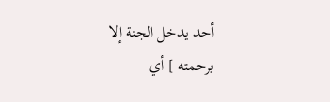أحد يدخل الجنة إلا برحمته ] أي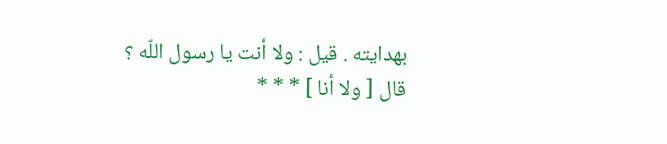بهدايته . قيل : ولا أنت يا رسول اللّه ؟ قال [ ولا أنا ] * * *